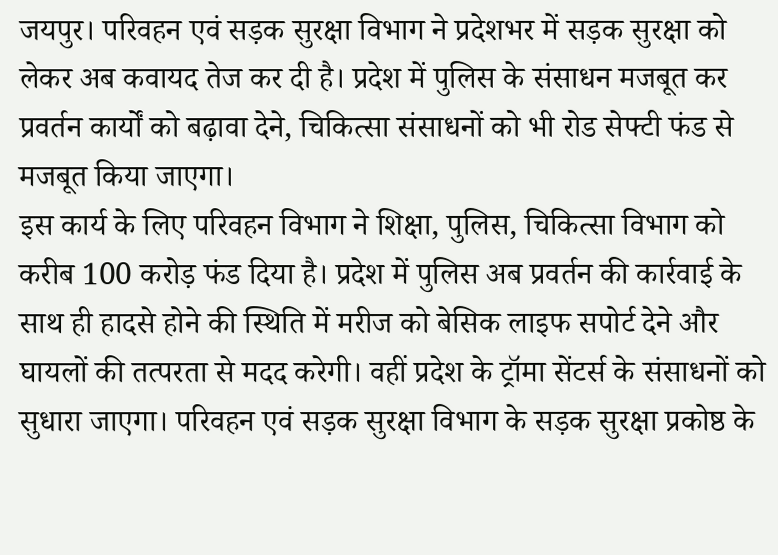जयपुर। परिवहन एवं सड़क सुरक्षा विभाग ने प्रदेशभर में सड़क सुरक्षा को लेकर अब कवायद तेज कर दी है। प्रदेश में पुलिस के संसाधन मजबूत कर प्रवर्तन कार्यों को बढ़ावा देने, चिकित्सा संसाधनों को भी रोड सेफ्टी फंड से मजबूत किया जाएगा।
इस कार्य के लिए परिवहन विभाग ने शिक्षा, पुलिस, चिकित्सा विभाग को करीब 100 करोड़ फंड दिया है। प्रदेश में पुलिस अब प्रवर्तन की कार्रवाई के साथ ही हादसे होने की स्थिति में मरीज को बेसिक लाइफ सपोर्ट देने और घायलों की तत्परता से मदद करेगी। वहीं प्रदेश के ट्रॉमा सेंटर्स के संसाधनों को सुधारा जाएगा। परिवहन एवं सड़क सुरक्षा विभाग के सड़क सुरक्षा प्रकोष्ठ के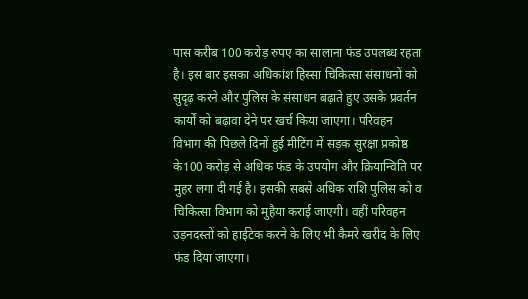पास करीब 100 करोड़ रुपए का सालाना फंड उपलब्ध रहता है। इस बार इसका अधिकांश हिस्सा चिकित्सा संसाधनों को सुदृढ़ करने और पुलिस के संसाधन बढ़ाते हुए उसके प्रवर्तन कार्यों को बढ़ावा देने पर खर्च किया जाएगा। परिवहन विभाग की पिछले दिनों हुई मीटिंग में सड़क सुरक्षा प्रकोष्ठ के100 करोड़ से अधिक फंड के उपयोग और क्रियान्विति पर मुहर लगा दी गई है। इसकी सबसे अधिक राशि पुलिस को व चिकित्सा विभाग को मुहैया कराई जाएगी। वहीं परिवहन उड़नदस्तों को हाईटेक करने के लिए भी कैमरे खरीद के लिए फंड दिया जाएगा।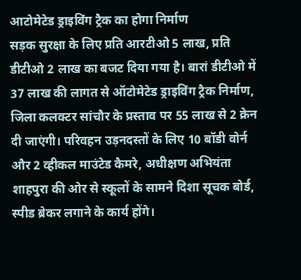आटोमेटेड ड्राइविंग ट्रैक का होगा निर्माण
सड़क सुरक्षा के लिए प्रति आरटीओ 5 लाख, प्रति डीटीओ 2 लाख का बजट दिया गया है। बारां डीटीओ में 37 लाख की लागत से ऑटोमेटेड ड्राइविंग ट्रैक निर्माण, जिला कलक्टर सांचौर के प्रस्ताव पर 55 लाख से 2 क्रेन दी जाएंगी। परिवहन उड़नदस्तों के लिए 10 बॉडी वोर्न और 2 व्हीकल माउंटेड कैमरे, अधीक्षण अभियंता शाहपुरा की ओर से स्कूलों के सामने दिशा सूचक बोर्ड, स्पीड ब्रेकर लगाने के कार्य होंगे।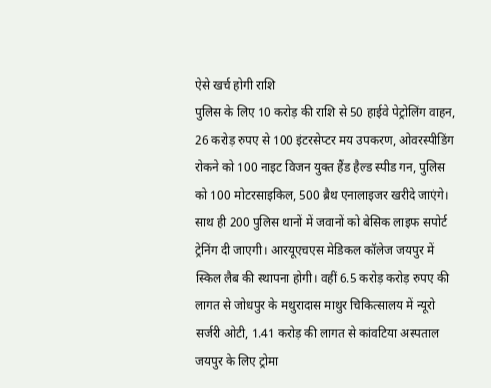ऐसे खर्च होगी राशि
पुलिस के लिए 10 करोड़ की राशि से 50 हाईवे पेट्रोलिंग वाहन, 26 करोड़ रुपए से 100 इंटरसेप्टर मय उपकरण, ओवरस्पीडिंग रोकने को 100 नाइट विजन युक्त हैंड हैल्ड स्पीड गन, पुलिस को 100 मोटरसाइकिल, 500 ब्रैथ एनालाइजर खरीदे जाएंगे। साथ ही 200 पुलिस थानों में जवानों को बेसिक लाइफ सपोर्ट ट्रेनिंग दी जाएगी। आरयूएचएस मेडिकल कॉलेज जयपुर में स्किल लैब की स्थापना होगी। वहीं 6.5 करोड़ करोड़ रुपए की लागत से जोधपुर के मथुरादास माथुर चिकित्सालय में न्यूरो सर्जरी ओटी, 1.41 करोड़ की लागत से कांवटिया अस्पताल जयपुर के लिए ट्रोमा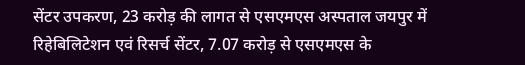सेंटर उपकरण, 23 करोड़ की लागत से एसएमएस अस्पताल जयपुर में रिहेबिलिटेशन एवं रिसर्च सेंटर, 7.07 करोड़ से एसएमएस के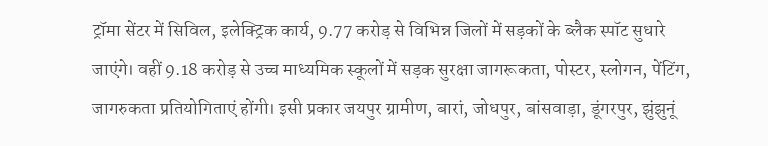ट्रॉमा सेंटर में सिविल, इलेक्ट्रिक कार्य, 9.77 करोड़ से विभिन्न जिलों में सड़कों के ब्लैक स्पॉट सुधारे जाएंगे। वहीं 9.18 करोड़ से उच्च माध्यमिक स्कूलों में सड़क सुरक्षा जागरूकता, पोस्टर, स्लोगन, पेंटिंग, जागरुकता प्रतियोगिताएं होंगी। इसी प्रकार जयपुर ग्रामीण, बारां, जोधपुर, बांसवाड़ा, डूंगरपुर, झुंझुनूं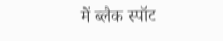में ब्लैक स्पॉट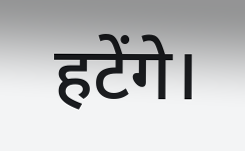हटेंगे।